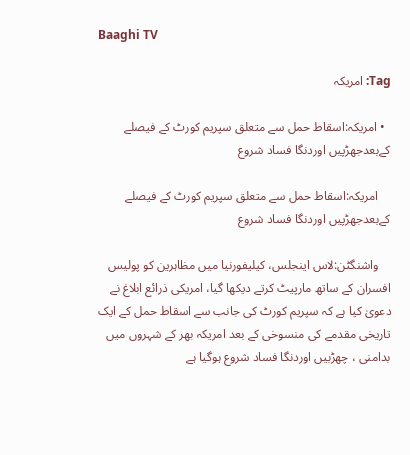Baaghi TV

Tag: امریکہ

  • امریکہ:اسقاط حمل سے متعلق سپریم کورٹ کے فیصلے کےبعدجھڑپیں اوردنگا فساد شروع

    امریکہ:اسقاط حمل سے متعلق سپریم کورٹ کے فیصلے کےبعدجھڑپیں اوردنگا فساد شروع

    واشنگٹن:لاس اینجلس، کیلیفورنیا میں مظاہرین کو پولیس افسران کے ساتھ مارپیٹ کرتے دیکھا گیا، امریکی ذرائع ابلاغ نے دعویٰ‌ کیا ہے کہ سپریم کورٹ کی جانب سے اسقاط حمل کے ایک تاریخی مقدمے کی منسوخی کے بعد امریکہ بھر کے شہروں میں بدامنی ، چھڑبیں اوردنگا فساد شروع ہوگیا ہے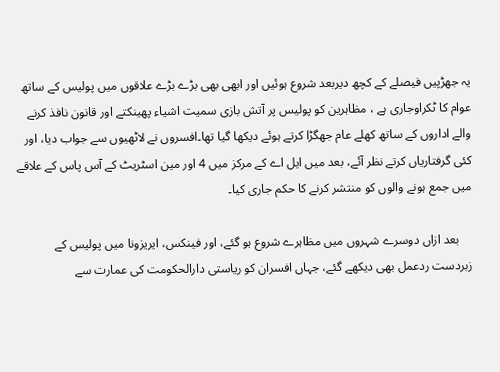یہ جھڑپیں فیصلے کے کچھ دیربعد شروع ہوئیں اور ابھی بھی بڑے بڑے علاقوں میں پولیس کے ساتھ عوام کا ٹکراوجاری ہے ، مظاہرین کو پولیس پر آتش بازی سمیت اشیاء پھینکتے اور قانون نافذ کرنے والے اداروں کے ساتھ کھلے عام جھگڑا کرتے ہوئے دیکھا گیا تھا۔افسروں نے لاٹھیوں سے جواب دیا، اور کئی گرفتاریاں کرتے نظر آئے، بعد میں ایل اے کے مرکز میں 4 اور مین اسٹریٹ کے آس پاس کے علاقے میں جمع ہونے والوں کو منتشر کرنے کا حکم جاری کیا۔

    بعد ازاں دوسرے شہروں میں مظاہرے شروع ہو گئے، اور فینکس، ایریزونا میں پولیس کے زبردست ردعمل بھی دیکھے گئے، جہاں افسران کو ریاستی دارالحکومت کی عمارت سے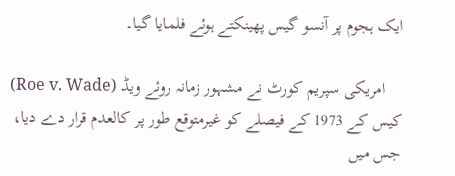ایک ہجوم پر آنسو گیس پھینکتے ہوئے فلمایا گیا۔

    امریکی سپریم کورٹ نے مشہور زمانہ روئے ویڈ (Roe v. Wade) کیس کے 1973 کے فیصلے کو غیرمتوقع طور پر کالعدم قرار دے دیا، جس میں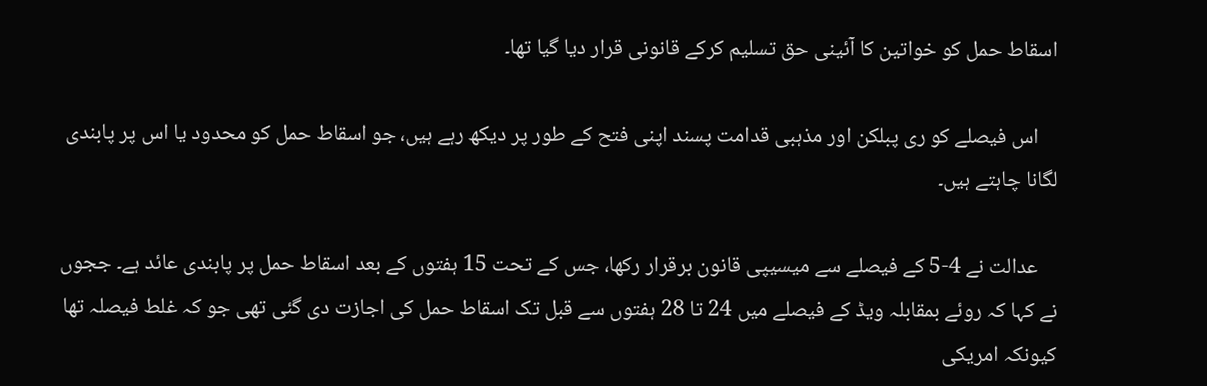اسقاط حمل کو خواتین کا آئینی حق تسلیم کرکے قانونی قرار دیا گیا تھا۔

    اس فیصلے کو ری پبلکن اور مذہبی قدامت پسند اپنی فتح کے طور پر دیکھ رہے ہیں، جو اسقاط حمل کو محدود یا اس پر پابندی لگانا چاہتے ہیں۔

    عدالت نے 4-5 کے فیصلے سے میسیپی قانون برقرار رکھا، جس کے تحت 15 ہفتوں کے بعد اسقاط حمل پر پابندی عائد ہے۔ ججوں نے کہا کہ روئے بمقابلہ ویڈ کے فیصلے میں 24 تا 28 ہفتوں سے قبل تک اسقاط حمل کی اجازت دی گئی تھی جو کہ غلط فیصلہ تھا کیونکہ امریکی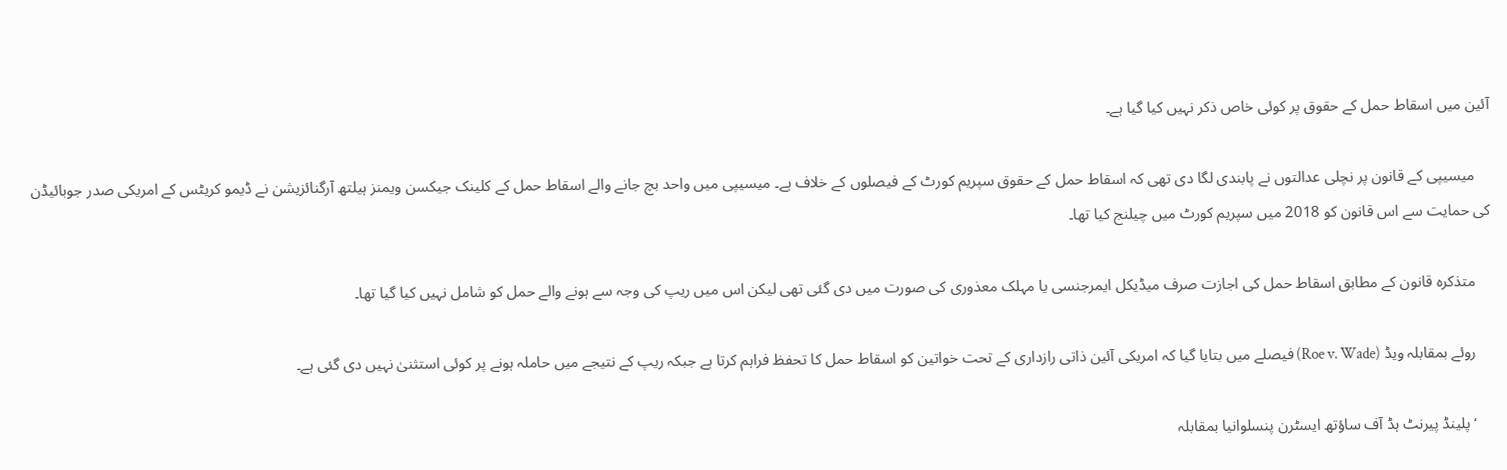آئین میں اسقاط حمل کے حقوق پر کوئی خاص ذکر نہیں کیا گیا ہے۔

    میسیپی کے قانون پر نچلی عدالتوں نے پابندی لگا دی تھی کہ اسقاط حمل کے حقوق سپریم کورٹ کے فیصلوں کے خلاف ہے۔ میسیپی میں واحد بچ جانے والے اسقاط حمل کے کلینک جیکسن ویمنز ہیلتھ آرگنائزیشن نے ڈیمو کریٹس کے امریکی صدر جوبائیڈن کی حمایت سے اس قانون کو 2018 میں سپریم کورٹ میں چیلنج کیا تھا۔

    متذکره قانون کے مطابق اسقاط حمل کی اجازت صرف میڈیکل ایمرجنسی یا مہلک معذوری کی صورت میں دی گئی تھی لیکن اس میں ریپ کی وجہ سے ہونے والے حمل کو شامل نہیں کیا گیا تھا۔

    روئے بمقابلہ ویڈ (Roe v. Wade) فیصلے میں بتایا گیا کہ امریکی آئین ذاتی رازداری کے تحت خواتین کو اسقاط حمل کا تحفظ فراہم کرتا ہے جبکہ ریپ کے نتیجے میں حاملہ ہونے پر کوئی استثنیٰ نہیں دی گئی ہے۔

    ‘پلینڈ پیرنٹ ہڈ آف ساؤتھ ایسٹرن پنسلوانیا بمقابلہ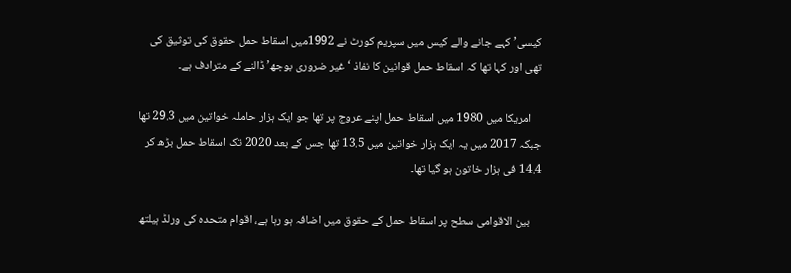کیسی’ کہے جانے والے کیس میں سپریم کورٹ نے 1992میں اسقاط حمل حقوق کی توثیق کی تھی اور کہا تھا کہ اسقاط حمل قوانین کا نفاذ ‘غیر ضروری بوجھ’ ڈالنے کے مترادف ہے۔

    امریکا میں 1980 میں اسقاط حمل اپنے عروج پر تھا جو ایک ہزار حاملہ خواتین میں 29.3 تھا جبکہ 2017 میں یہ ایک ہزار خواتین میں 13.5 تھا جس کے بعد 2020 تک اسقاط حمل بڑھ کر 14.4 فی ہزار خاتون ہو گیا تھا۔

    بین الاقوامی سطح پر اسقاط حمل کے حقوق میں اضافہ ہو رہا ہے، اقوام متحدہ کی ورلڈ ہیلتھ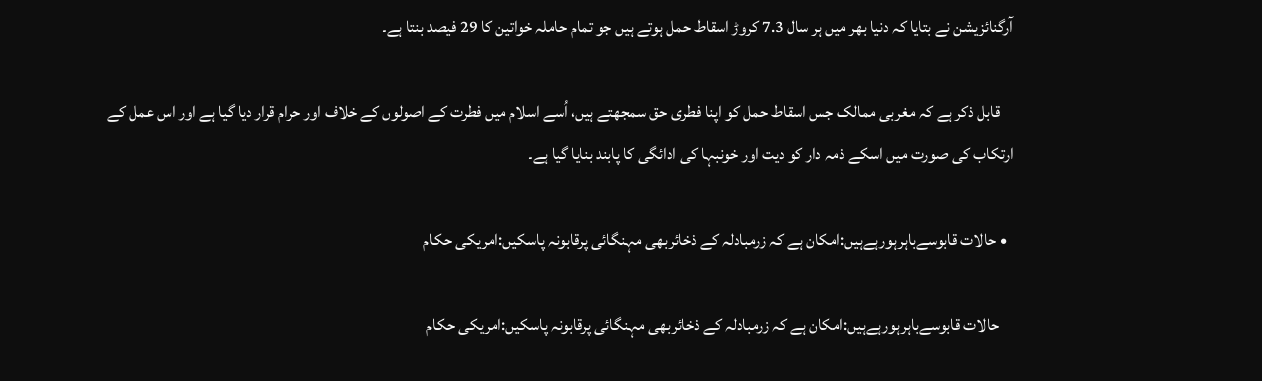آرگنائزیشن نے بتایا کہ دنیا بھر میں ہر سال 7.3 کروڑ اسقاط حمل ہوتے ہیں جو تمام حاملہ خواتین کا 29 فیصد بنتا ہے۔

    قابل ذکر ہے کہ مغربی ممالک جس اسقاط حمل کو اپنا فطری حق سمجھتے ہیں، اُسے اسلام میں فطرت کے اصولوں کے خلاف اور حرام قرار دیا گیا ہے اور اس عمل کے ارتکاب کی صورت میں اسکے ذمہ دار کو دیت اور خونبہا کی ادائگی کا پابند بنایا گیا ہے۔

  • حالات قابوسےباہرہورہےہیں:امکان ہے کہ زرمبادلہ کے ذخائربھی مہنگائی پرقابونہ پاسکیں:امریکی حکام

    حالات قابوسےباہرہورہےہیں:امکان ہے کہ زرمبادلہ کے ذخائربھی مہنگائی پرقابونہ پاسکیں:امریکی حکام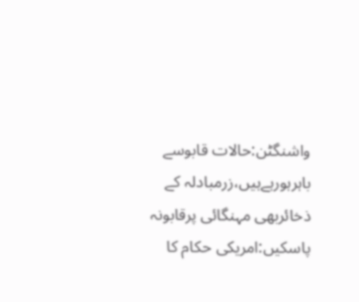واشنگٹن:حالات قابوسے باہرہورہےہیں،زرمبادلہ کے ذخائربھی مہنگائی پرقابونہ پاسکیں:امریکی حکام کا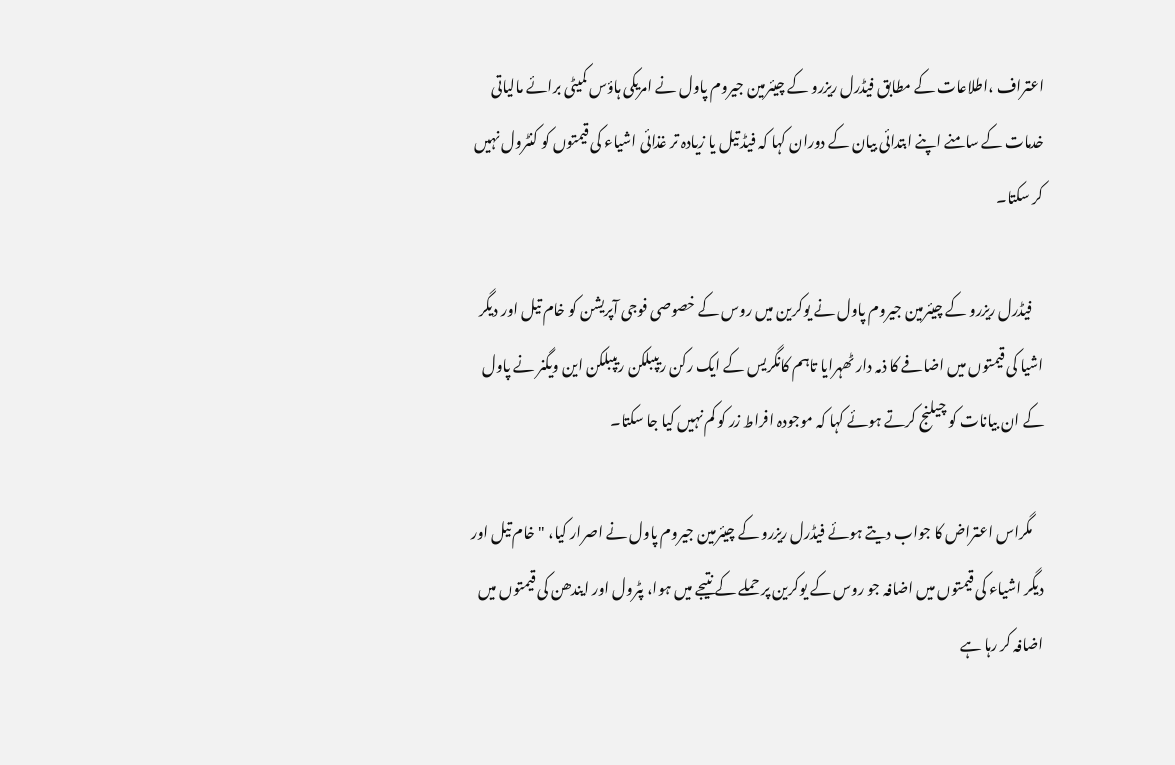اعتراف ،اطلاعات کے مطابق فیڈرل ریزرو کے چیئرمین جیروم پاول نے امریکی ہاؤس کمیٹی برائے مالیاتی خدمات کے سامنے اپنے ابتدائی بیان کے دوران کہا کہ فیڈ تیل یا زیادہ تر غذائی اشیاء کی قیمتوں کو کنٹرول نہیں کر سکتا۔

    فیڈرل ریزرو کے چیئرمین جیروم پاول نے یوکرین میں روس کے خصوصی فوجی آپریشن کو خام تیل اور دیگر اشیا کی قیمتوں میں اضافے کا ذمہ دار ٹھہرایا تاہم کانگریس کے ایک رکن ریپبلکن ریپبلکن این ویگنر نے پاول کے ان بیانات کو چیلنج کرتے ہوئے کہا کہ موجودہ افراط زر کو کم نہیں کیا جا سکتا۔

    مگراس اعتراض کا جواب دیتے ہوئے فیڈرل ریزرو کے چیئرمین جیروم پاول نے اصرار کیا، "خام تیل اور دیگر اشیاء کی قیمتوں میں اضافہ جو روس کے یوکرین پر حملے کے نتیجے میں ہوا، پٹرول اور ایندھن کی قیمتوں میں اضافہ کر رہا ہے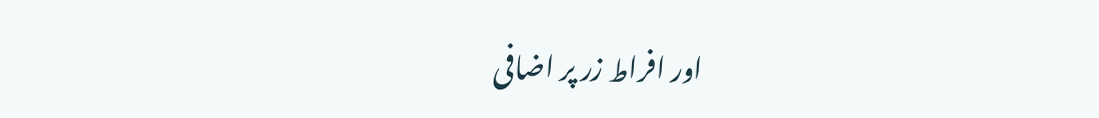اور افراط زر پر اضافی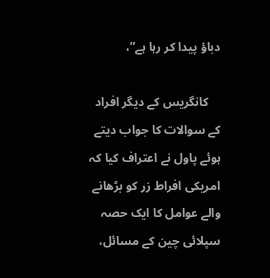دباؤ پیدا کر رہا ہے”،

    کانگریس کے دیگر افراد کے سوالات کا جواب دیتے ہوئے پاول نے اعتراف کیا کہ امریکی افراط زر کو بڑھانے والے عوامل کا ایک حصہ سپلائی چین کے مسائل،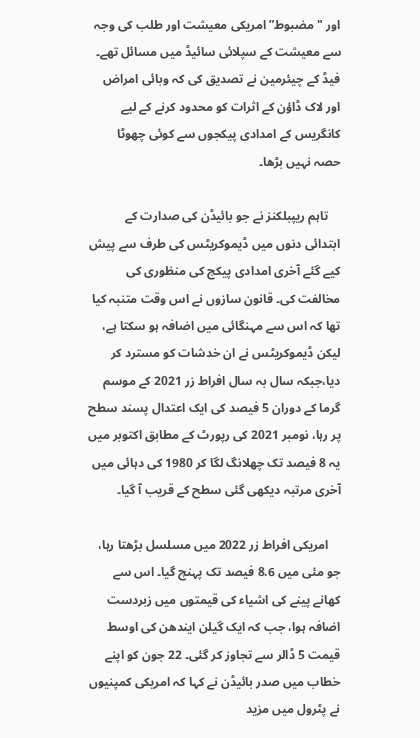اور "مضبوط” امریکی معیشت اور طلب کی وجہ سے معیشت کے سپلائی سائیڈ میں مسائل تھے۔ فیڈ کے چیئرمین نے تصدیق کی کہ وبائی امراض اور لاک ڈاؤن کے اثرات کو محدود کرنے کے لیے کانگریس کے امدادی پیکجوں سے کوئی چھوٹا حصہ نہیں بڑھا۔

    تاہم ریپبلکنز نے جو بائیڈن کی صدارت کے ابتدائی دنوں میں ڈیموکریٹس کی طرف سے پیش کیے گئے آخری امدادی پیکج کی منظوری کی مخالفت کی۔ قانون سازوں نے اس وقت متنبہ کیا تھا کہ اس سے مہنگائی میں اضافہ ہو سکتا ہے، لیکن ڈیموکریٹس نے ان خدشات کو مسترد کر دیا،جبکہ سال بہ سال افراط زر 2021 کے موسم گرما کے دوران 5 فیصد کی ایک اعتدال پسند سطح پر رہا، نومبر 2021 کی رپورٹ کے مطابق اکتوبر میں یہ 8 فیصد تک چھلانگ لگا کر 1980 کی دہائی میں آخری مرتبہ دیکھی گئی سطح کے قریب آ گیا۔

    امریکی افراط زر 2022 میں مسلسل بڑھتا رہا، جو مئی میں 8.6 فیصد تک پہنچ گیا۔ اس سے کھانے پینے کی اشیاء کی قیمتوں میں زبردست اضافہ ہوا، جب کہ ایک گیلن ایندھن کی اوسط قیمت 5 ڈالر سے تجاوز کر گئی۔ 22 جون کو اپنے خطاب میں صدر بائیڈن نے کہا کہ امریکی کمپنیوں نے پٹرول میں مزید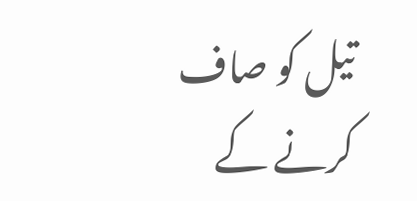تیل کو صاف کرنے کے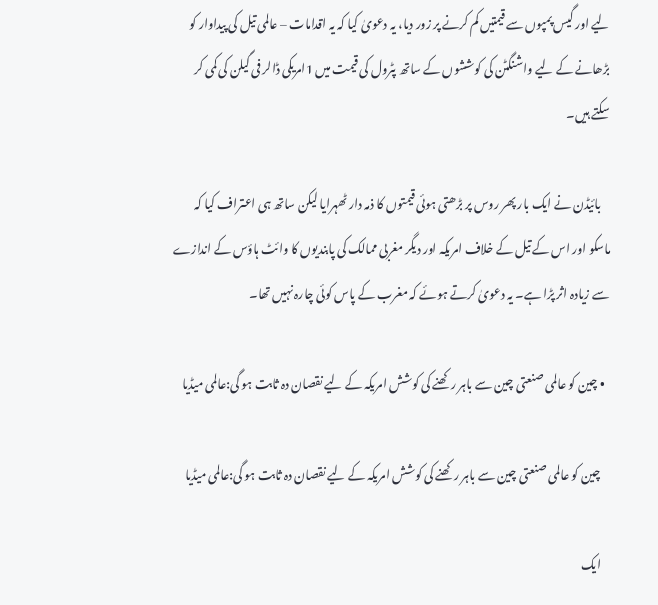لیے اور گیس پمپوں سے قیمتیں کم کرنے پر زور دیا، یہ دعویٰ کیا کہ یہ اقدامات – عالمی تیل کی پیداوار کو بڑھانے کے لیے واشنگٹن کی کوششوں کے ساتھ پٹرول کی قیمت میں 1امریکی ڈالر فی گیلن کی کمی کر سکتے ہیں۔

    بائیڈن نے ایک بار پھر روس پر بڑھتی ہوئی قیمتوں کا ذمہ دار ٹھہرایا لیکن ساتھ ہی اعتراف کیا کہ ماسکو اور اس کے تیل کے خلاف امریکہ اور دیگر مغربی ممالک کی پابندیوں کا وائٹ ہاؤس کے اندازے سے زیادہ اثر پڑا ہے۔ یہ دعویٰ کرتے ہوئے کہ مغرب کے پاس کوئی چارہ نہیں تھا۔

  • چین کو عالمی صنعتی چین سے باہر رکھنے کی کوشش امریکہ کے لیے نقصان دہ ثابت ہو گی:عالمی میڈیا

    چین کو عالمی صنعتی چین سے باہر رکھنے کی کوشش امریکہ کے لیے نقصان دہ ثابت ہو گی:عالمی میڈیا

    ایک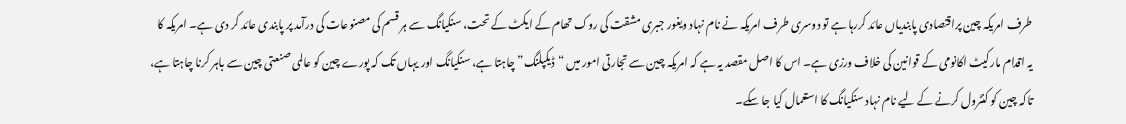طرف امریکہ چین پراقتصادی پابندیاں عائد کررہا ہے تو دوسری طرف امریکہ نے نام نہاد ویغور جبری مشقت کی روک تھام کے ایکٹ کے تحت، سنکیانگ سے ہر قسم کی مصنوعات کی درآمد پر پابندی عائد کر دی ہے۔ امریکہ کا یہ اقدام مارکیٹ اکانومی کے قوانین کی خلاف ورزی ہے۔ اس کا اصل مقصد یہ ہے کہ امریکہ چین سے تجارتی امور میں “ڈیکپلنگ” چاہتا ہے، سنکیانگ اور یہاں تک کہ پورے چین کو عالمی صنعتی چین سے باہر کرنا چاہتا ہے، تاکہ چین کو کنٹرول کرنے کے لیے نام نہاد سنکیانگ کا استعمال کیا جا سکے۔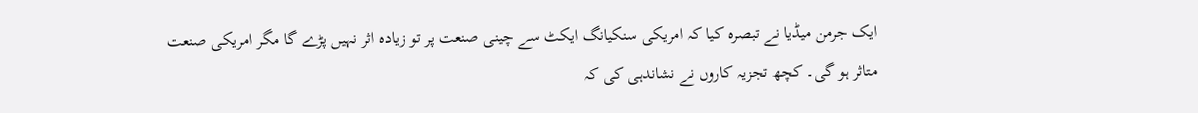ایک جرمن میڈیا نے تبصرہ کیا کہ امریکی سنکیانگ ایکٹ سے چینی صنعت پر تو زیادہ اثر نہیں پڑے گا مگر امریکی صنعت متاثر ہو گی۔ کچھ تجزیہ کاروں نے نشاندہی کی کہ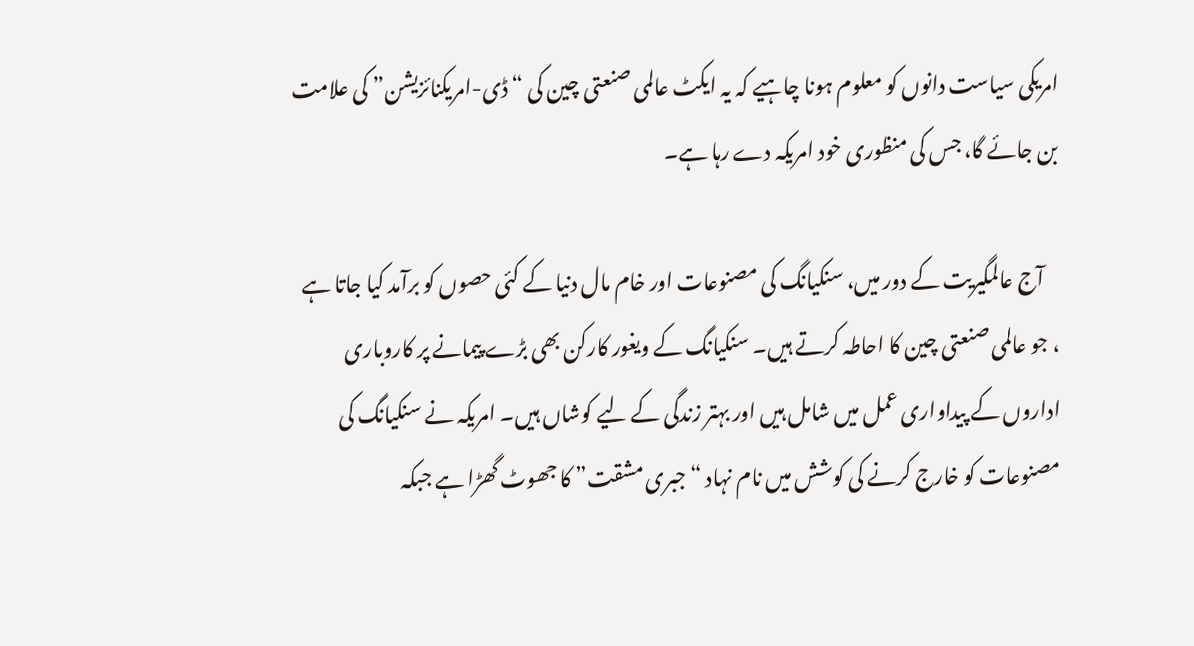امریکی سیاست دانوں کو معلوم ہونا چاہیے کہ یہ ایکٹ عالمی صنعتی چین کی “ڈی-امریکنائزیشن” کی علامت بن جائے گا، جس کی منظوری خود امریکہ دے رہا ہے۔

    آج عالمگیریت کے دور میں، سنکیانگ کی مصنوعات اور خام مال دنیا کے کئی حصوں کو برآمد کیا جاتا ہے ، جو عالمی صنعتی چین کا احاطہ کرتے ہیں۔ سنکیانگ کے ویغور کارکن بھی بڑے پیمانے پر کاروباری اداروں کے پیداواری عمل میں شامل ہیں اور بہتر زندگی کے لیے کوشاں ہیں۔ امریکہ نے سنکیانگ کی مصنوعات کو خارج کرنے کی کوشش میں نام نہاد “جبری مشقت” کا جھوٹ گھڑا ہے جبکہ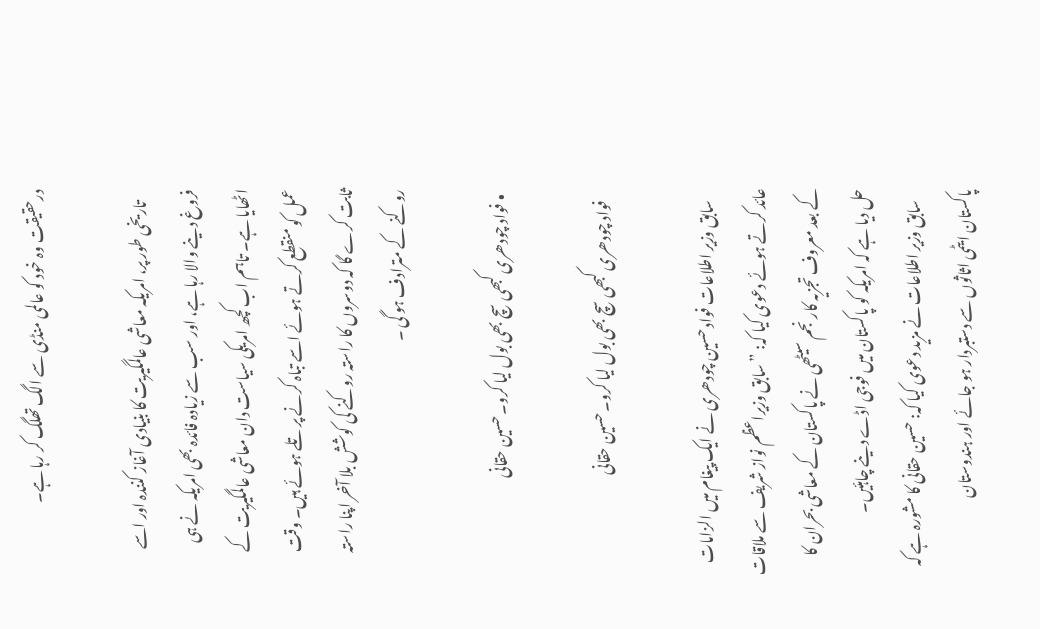درحقیقت وہ خود کو عالمی منڈی سے الگ تھلگ کر رہا ہے۔

    تاریخی طور پر، امریکہ معاشی عالمگیریت کا بنیادی آغاز کنندہ اور اسے فروغ دینے والا رہا ہے، اور سب سے زیادہ فائدہ بھی امریکہ نے ہی اٹھایا ہے۔ تاہم اب کچھ امریکی سیاست دان معاشی عالمگیریت کے عمل کو منقطع کرتے ہوئے اسے تباہ کرنے پر تلے ہوئے ہیں۔ وقت ثابت کرے گا کہ دوسروں کا راستہ روکنے کی کوشش بلا آخر اپنا راستہ روکنے کے مترادف ہو گی ۔

  • فواد چودھری کبھی سچ بھی بول لیا کرو۔ حسین حقانی

    فواد چودھری کبھی سچ بھی بول لیا کرو۔ حسین حقانی

    سابق وزیر اطلاعات فواد حسین چودھری نے ایک پیغام میں الزامات عائد کرتے ہوئے دعوی کیا کہ: ” سابق وزیراعظم نواز شریف سے ملاقات کے بعد معروف تجزیہ کار نجم سیٹھی نے پاکستان کے معاشی بحران کا حل دیا ہے کہ امریکہ کو پاکستان میں فوجی اڈے دینے چاہئیں۔
    سابق وزیر اطلاعات نے مزید دعوی کیا کہ: حسین حقانی کا مشورہ ہے کہ پاکستان ایٹمی اثاثوں سے دستبردار ہو جائے اور ہندوستان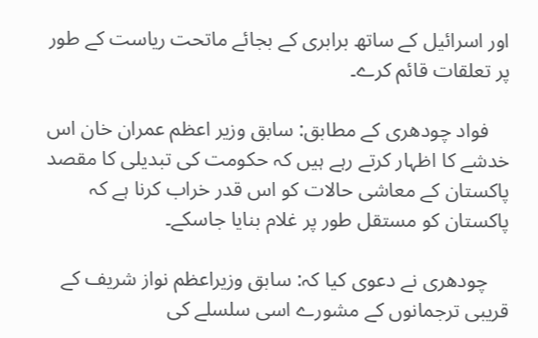اور اسرائیل کے ساتھ برابری کے بجائے ماتحت ریاست کے طور پر تعلقات قائم کرے۔

    فواد چودھری کے مطابق: سابق وزیر اعظم عمران خان اس خدشے کا اظہار کرتے رہے ہیں کہ حکومت کی تبدیلی کا مقصد پاکستان کے معاشی حالات کو اس قدر خراب کرنا ہے کہ پاکستان کو مستقل طور پر غلام بنایا جاسکے۔

    چودھری نے دعوی کیا کہ: سابق وزیراعظم نواز شریف کے قریبی ترجمانوں کے مشورے اسی سلسلے کی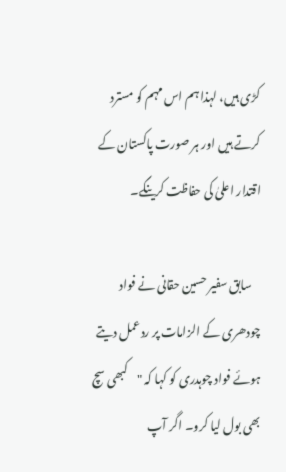کڑی ہیں، لہذا ہم اس مہم کو مسترد کرتے ہیں اور ہر صورت پاکستان کے اقتدار اعلیٰ کی حفاظت کرینگے۔

    سابق سفیر حسین حقانی نے فواد چودھری کے الزامات پر ردعمل دیتے ہوئے فواد چوہدری کو کہا کہ "کبھی سچ بھی بول لیا کرو۔ اگر آپ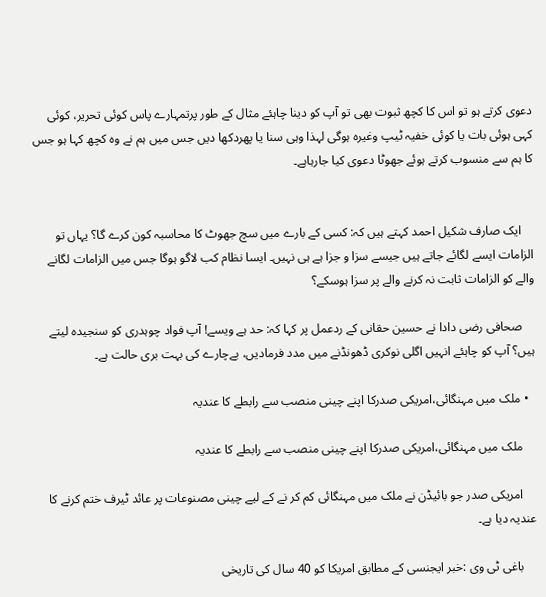دعوی کرتے ہو تو اس کا کچھ ثبوت بھی تو آپ کو دینا چاہئے مثال کے طور پرتمہارے پاس کوئی تحریر، کوئی کہی ہوئی بات یا کوئی خفیہ ٹیپ وغیرہ ہوگی لہذا وہی سنا یا پھردکھا دیں جس میں ہم نے وہ کچھ کہا ہو جس کا ہم سے منسوب کرتے ہوئے جھوٹا دعوی کیا جارہاہے۔


    ایک صارف شکیل احمد کہتے ہیں کہ: کسی کے بارے میں سچ جھوٹ کا محاسبہ کون کرے گا؟ یہاں تو الزامات ایسے لگائے جاتے ہیں جیسے سزا و جزا ہے ہی نہیں۔ ایسا نظام کب لاگو ہوگا جس میں الزامات لگانے والے کو الزامات ثابت نہ کرنے والے پر سزا ہوسکے؟

    صحافی رضی دادا نے حسین حقانی کے ردعمل پر کہا کہ: حد ہے ویسے! آپ فواد چوہدری کو سنجیدہ لیتے ہیں؟ آپ کو چاہئے انہیں اگلی نوکری ڈھونڈنے میں مدد فرمادیں، بےچارے کی بہت بری حالت ہے۔

  • ملک میں مہنگائی،امریکی صدرکا اپنے چینی منصب سے رابطے کا عندیہ

    ملک میں مہنگائی،امریکی صدرکا اپنے چینی منصب سے رابطے کا عندیہ

    امریکی صدر جو بائیڈن نے ملک میں مہنگائی کم کر نے کے لیے چینی مصنوعات پر عائد ٹیرف ختم کرنے کا عندیہ دیا ہے۔

    باغی ٹی وی :خبر ایجنسی کے مطابق امریکا کو 40 سال کی تاریخی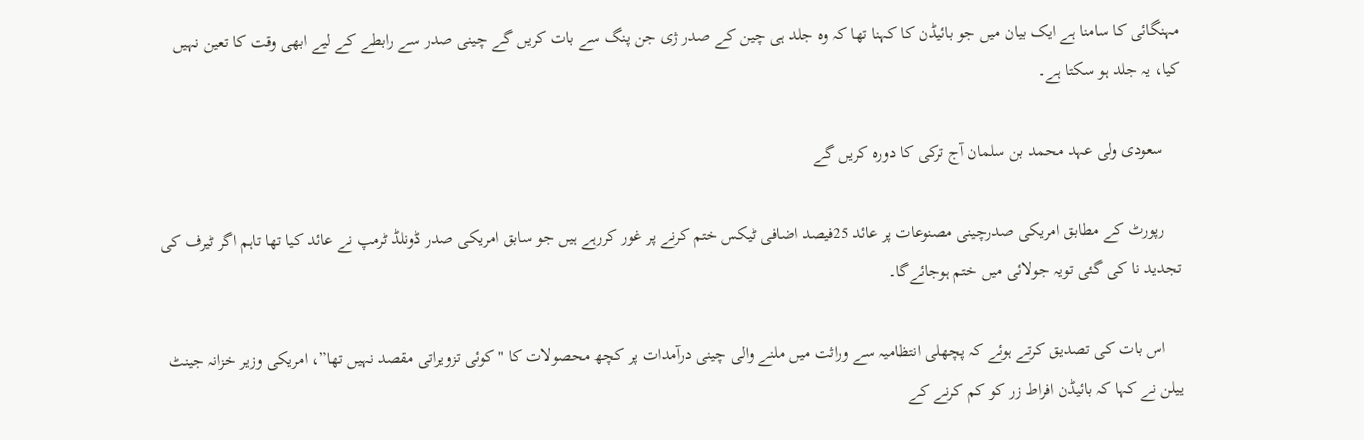مہنگائی کا سامنا ہے ایک بیان میں جو بائیڈن کا کہنا تھا کہ وہ جلد ہی چین کے صدر ژی جن پنگ سے بات کریں گے چینی صدر سے رابطے کے لیے ابھی وقت کا تعین نہیں کیا، یہ جلد ہو سکتا ہے۔

    سعودی ولی عہد محمد بن سلمان آج ترکی کا دورہ کریں گے

    رپورٹ کے مطابق امریکی صدرچینی مصنوعات پر عائد 25فیصد اضافی ٹیکس ختم کرنے پر غور کررہے ہیں جو سابق امریکی صدر ڈونلڈ ٹرمپ نے عائد کیا تھا تاہم اگر ٹیرف کی تجدید نا کی گئی تویہ جولائی میں ختم ہوجائےگا۔

    اس بات کی تصدیق کرتے ہوئے کہ پچھلی انتظامیہ سے وراثت میں ملنے والی چینی درآمدات پر کچھ محصولات کا "کوئی تزویراتی مقصد نہیں تھا”، امریکی وزیر خزانہ جینٹ ییلن نے کہا کہ بائیڈن افراط زر کو کم کرنے کے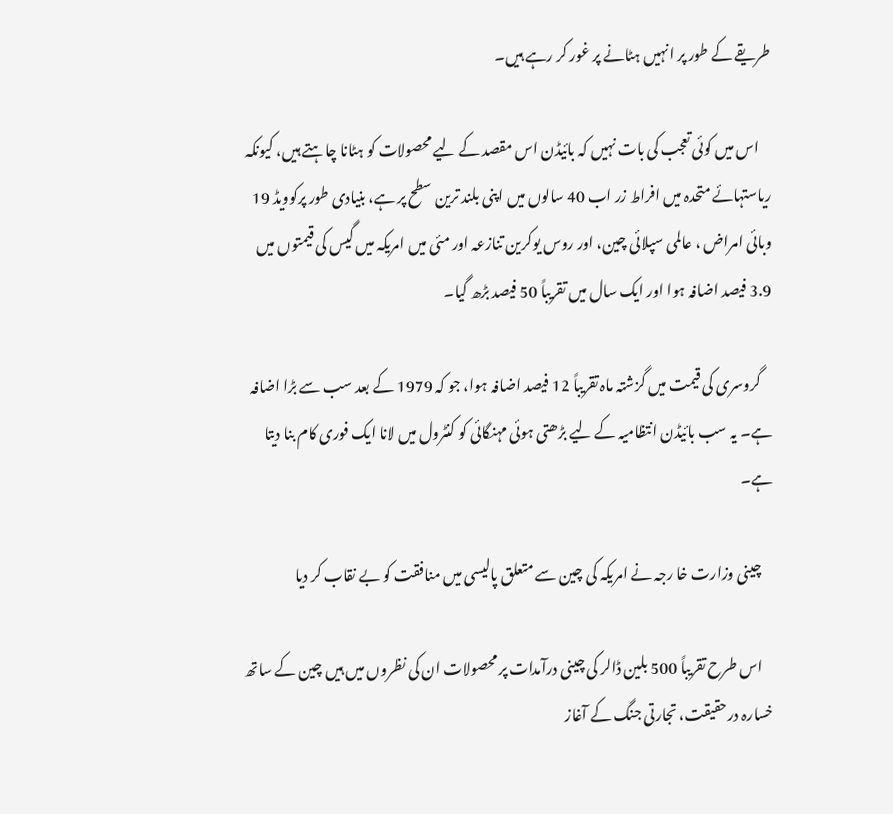طریقے کے طور پر انہیں ہٹانے پر غور کر رہے ہیں۔

    اس میں کوئی تعجب کی بات نہیں کہ بائیڈن اس مقصد کے لیے محصولات کو ہٹانا چاہتے ہیں، کیونکہ ریاستہائے متحدہ میں افراط زر اب 40 سالوں میں اپنی بلند ترین سطح پر ہے، بنیادی طور پرکوویڈ 19 وبائی امراض ، عالمی سپلائی چین، اور روس یوکرین تنازعہ اور مئی میں امریکہ میں گیس کی قیمتوں میں 3.9 فیصد اضافہ ہوا اور ایک سال میں تقریباً 50 فیصد بڑھ گیا۔

    گروسری کی قیمت میں گزشتہ ماہ تقریباً 12 فیصد اضافہ ہوا، جو کہ 1979 کے بعد سب سے بڑا اضافہ ہے۔ یہ سب بائیڈن انتظامیہ کے لیے بڑھتی ہوئی مہنگائی کو کنٹرول میں لانا ایک فوری کام بنا دیتا ہے۔

    چینی وزارت خا رجہ نے امریکہ کی چین سے متعلق پالیسی میں منافقت کو بے نقاب کر دیا

    اس طرح تقریباً 500 بلین ڈالر کی چینی درآمدات پر محصولات ان کی نظروں میں ہیں چین کے ساتھ خسارہ درحقیقت، تجارتی جنگ کے آغاز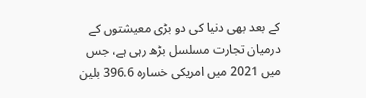کے بعد بھی دنیا کی دو بڑی معیشتوں کے درمیان تجارت مسلسل بڑھ رہی ہے، جس میں 2021 میں امریکی خسارہ 396.6 بلین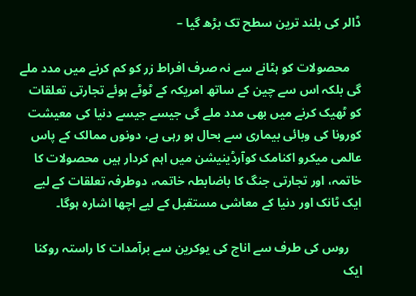ڈالر کی بلند ترین سطح تک بڑھ گیا –

    محصولات کو ہٹانے سے نہ صرف افراط زر کو کم کرنے میں مدد ملے گی بلکہ اس سے چین کے ساتھ امریکہ کے ٹوٹے ہوئے تجارتی تعلقات کو ٹھیک کرنے میں بھی مدد ملے گی جیسے جیسے دنیا کی معیشت کورونا کی وبائی بیماری سے بحال ہو رہی ہے، دونوں ممالک کے پاس عالمی میکرو اکنامک کوآرڈینیشن میں اہم کردار ہیں محصولات کا خاتمہ، اور تجارتی جنگ کا باضابطہ خاتمہ، دوطرفہ تعلقات کے لیے ایک ٹانک اور دنیا کے معاشی مستقبل کے لیے اچھا اشارہ ہوگا۔

    روس کی طرف سے اناج کی یوکرین سے برآمدات کا راستہ روکنا ایک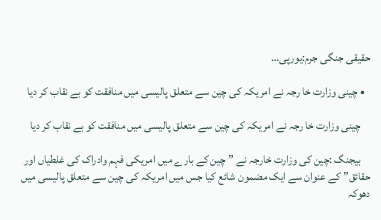حقیقی جنگی جرم:یورپی…

  • چینی وزارت خا رجہ نے امریکہ کی چین سے متعلق پالیسی میں منافقت کو بے نقاب کر دیا

    چینی وزارت خا رجہ نے امریکہ کی چین سے متعلق پالیسی میں منافقت کو بے نقاب کر دیا

    بیجنگ :چین کی وزارت خارجہ نے ” چین کے بارے میں امریکی فہم وادراک کی غلطیاں اور حقائق” کے عنوان سے ایک مضمون شائع کیا جس میں امریکہ کی چین سے متعلق پالیسی میں دھوکہ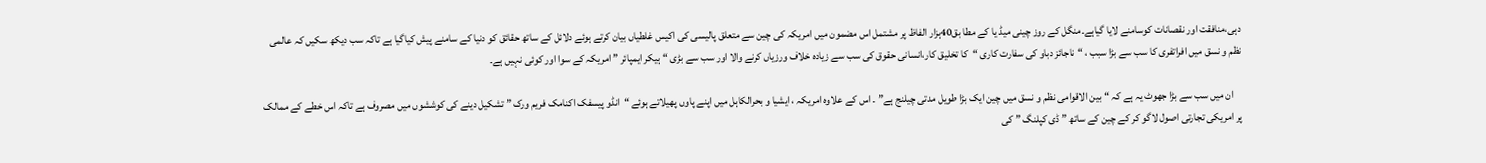دہی،منافقت اور نقصانات کوسامنے لایا گیاہے۔منگل کے روز چینی میڈ یا کے مطا بق40ہزار الفاظ پر مشتمل اس مضمون میں امریکہ کی چین سے متعلق پالیسی کی اکیس غلطیاں بیان کرتے ہوئے دلائل کے ساتھ حقائق کو دنیا کے سامنے پیش کیاگیا ہے تاکہ سب دیکھ سکیں کہ عالمی نظم و نسق میں افراتفری کا سب سے بڑا سبب ، “ناجائز دباو کی سفارت کاری “کا تخلیق کار،انسانی حقوق کی سب سے زیادہ خلاف ورزیاں کرنے والا اور سب سے بڑی “ہیکر ایمپائر ” امریکہ کے سوا اور کوئی نہیں ہے۔

    ان میں سب سے بڑا جھوٹ یہ ہے کہ “بین الاقوامی نظم و نسق میں چین ایک بڑا طویل مدتی چیلنج ہے” ۔ اس کے علاوہ امریکہ ، ایشیا و بحرالکاہل میں اپنے پاوں پھیلاتے ہوئے “انڈو پیسفک اکنامک فریم ورک ” تشکیل دینے کی کوششوں میں مصروف ہے تاکہ اس خطے کے ممالک پر امریکی تجارتی اصول لاگو کر کے چین کے ساتھ ” ڈی کپلنگ ” کی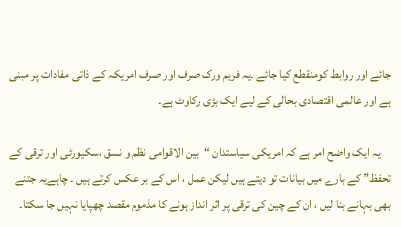جائے اور روابط کومنقطع کیا جائے ۔یہ فریم ورک صرف اور صرف امریکہ کے ذاتی مفادات پر مبنی ہے اور عالمی اقتصادی بحالی کے لیے ایک بڑی رکاوٹ ہے۔

    یہ ایک واضح امر ہے کہ امریکی سیاستدان “بین الاقوامی نظم و نسق ،سکیورٹی اور ترقی کے تحفظ” کے بارے میں بیانات تو دیتے ہیں لیکن عمل ، اس کے بر عکس کرتے ہیں ۔ چاہےیہ جتنے بھی بہانے بنا لیں ، ان کے چین کی ترقی پر اثر انداز ہونے کا مذموم مقصد چھپایا نہیں جا سکتا۔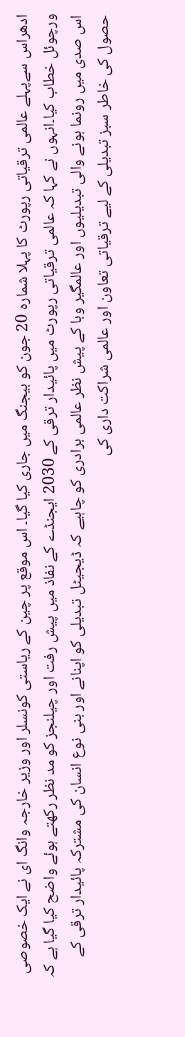ادھراس سےپہلے عالمی ترقیاتی رپورٹ کا پہلا شمارہ 20 جون کو بیجنگ میں جاری کیا گیا۔ اس موقع پر چین کے ریاستی کونسلر اور وزیر خارجہ وانگ ای نے ایک خصوصی ورچوئل خطاب کیا۔انہوں نے کہا کہ عالمی ترقیاتی رپورٹ میں پائیدار ترقی کے 2030 ایجنڈے کے نفاذ میں پیش رفت اور چیلنجز کو مد نظر رکھتے ہوئے واضح کیا گیا ہے کہ اس صدی میں رونما ہونے والی تبدیلیوں اور عالمگیر وبا کے پیش نظر عالمی برادری کو چاہیے کہ ڈیجیٹل تبدیلی کو اپنانے اور بنی نوع انسان کی مشترکہ پائیدار ترقی کے حصول کی خاطر سبز تبدیلی کے لیے ترقیاتی تعاون اور عالمی شراکت داری کی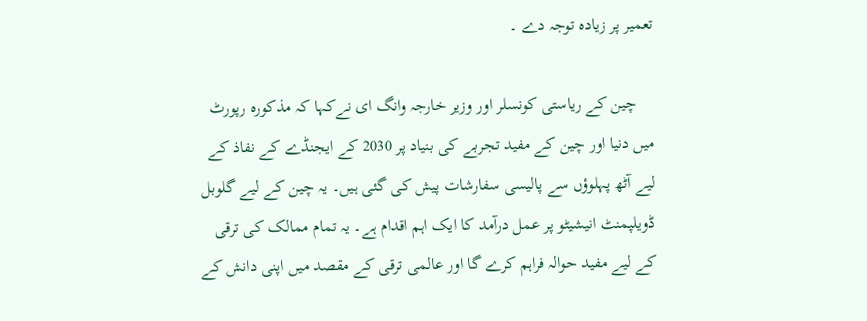تعمیر پر زیادہ توجہ دے ۔

    چین کے ریاستی کونسلر اور وزیر خارجہ وانگ ای نےکہا کہ مذکورہ رپورٹ میں دنیا اور چین کے مفید تجربے کی بنیاد پر 2030 کے ایجنڈے کے نفاذ کے لیے آٹھ پہلوؤں سے پالیسی سفارشات پیش کی گئی ہیں۔ یہ چین کے لیے گلوبل ڈویلپمنٹ انیشیٹو پر عمل درآمد کا ایک اہم اقدام ہے۔ یہ تمام ممالک کی ترقی کے لیے مفید حوالہ فراہم کرے گا اور عالمی ترقی کے مقصد میں اپنی دانش کے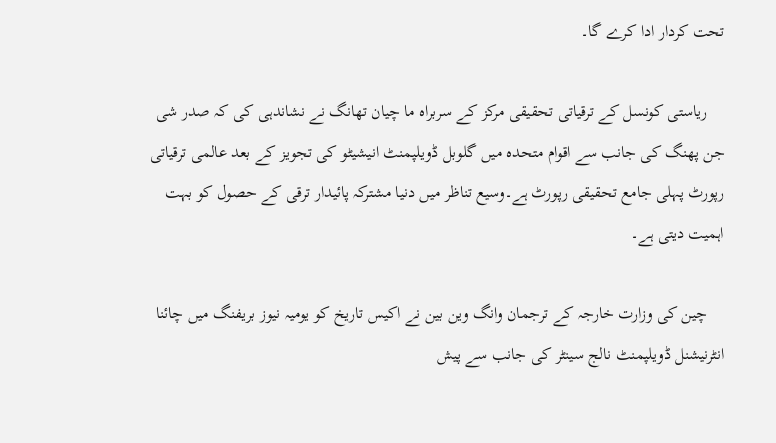تحت کردار ادا کرے گا۔

    ریاستی کونسل کے ترقیاتی تحقیقی مرکز کے سربراہ ما چیان تھانگ نے نشاندہی کی کہ صدر شی جن پھنگ کی جانب سے اقوام متحدہ میں گلوبل ڈویلپمنٹ انیشیٹو کی تجویز کے بعد عالمی ترقیاتی رپورٹ پہلی جامع تحقیقی رپورٹ ہے۔وسیع تناظر میں دنیا مشترکہ پائیدار ترقی کے حصول کو بہت اہمیت دیتی ہے۔

    چین کی وزارت خارجہ کے ترجمان وانگ وین بین نے اکیس تاریخ کو یومیہ نیوز بریفنگ میں چائنا انٹرنیشنل ڈویلپمنٹ نالج سینٹر کی جانب سے پیش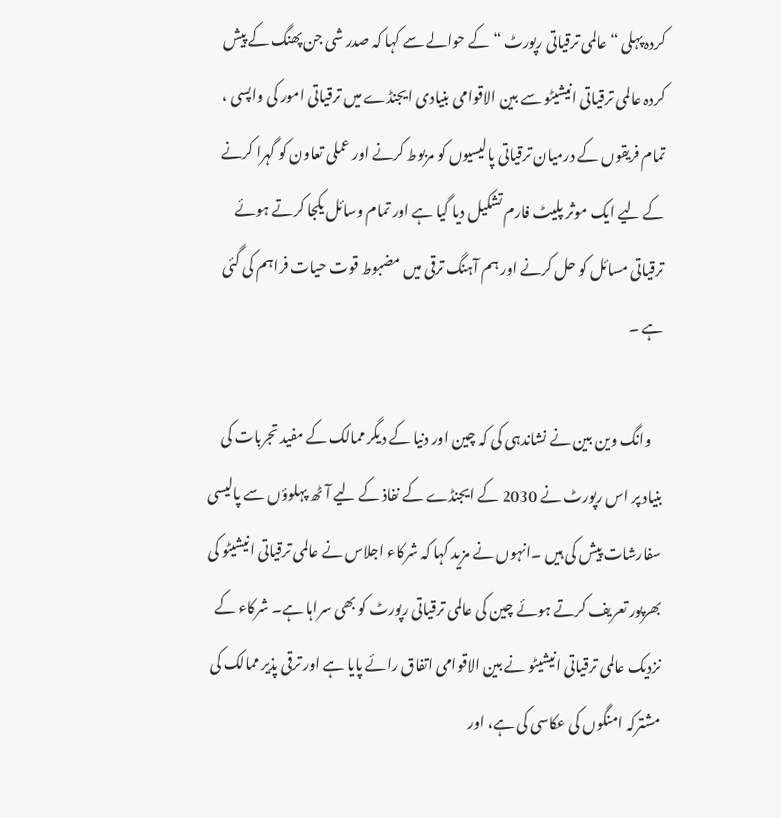کردہ پہلی “عالمی ترقیاتی رپورٹ “کے حوالے سے کہا کہ صدر شی جن پھنگ کے پیش کردہ عالمی ترقیاتی انیشیٹو سے بین الاقوامی بنیادی ایجنڈے میں ترقیاتی امور کی واپسی ، تمام فریقوں کے درمیان ترقیاتی پالیسیوں کو مربوط کرنے اور عملی تعاون کو گہرا کرنے کے لیے ایک موثر پلیٹ فارم تشکیل دیا گیا ہے اور تمام وسائل یکجا کرتے ہوئے ترقیاتی مسائل کو حل کرنے اور ہم آہنگ ترقی میں مضبوط قوت حیات فراہم کی گئی ہے ۔

    وانگ وین بین نے نشاندہی کی کہ چین اور دنیا کے دیگر ممالک کے مفید تجربات کی بنیاد پر اس رپورٹ نے 2030 کے ایجنڈے کے نفاذ کے لیے آٹھ پہلوؤں سے پالیسی سفارشات پیش کی ہیں ۔انہوں نے مزید کہا کہ شرکاء اجلاس نے عالمی ترقیاتی انیشیٹو کی بھرپور تعریف کرتے ہوئے چین کی عالمی ترقیاتی رپورٹ کو بھی سراہا ہے۔ شرکاء کے نزدیک عالمی ترقیاتی انیشیٹو نے بین الاقوامی اتفاق رائے پایا ہے اور ترقی پذیر ممالک کی مشترکہ امنگوں کی عکاسی کی ہے، اور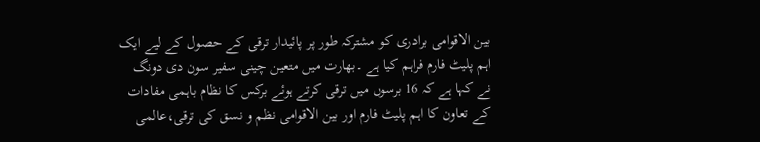بین الاقوامی برادری کو مشترکہ طور پر پائیدار ترقی کے حصول کے لیے ایک اہم پلیٹ فارم فراہم کیا ہے ۔بھارت میں متعین چینی سفیر سون دی دونگ نے کہا ہے کہ 16 برسوں میں ترقی کرتے ہوئے برکس کا نظام باہمی مفادات کے تعاون کا اہم پلیٹ فارم اور بین الاقوامی نظم و نسق کی ترقی،عالمی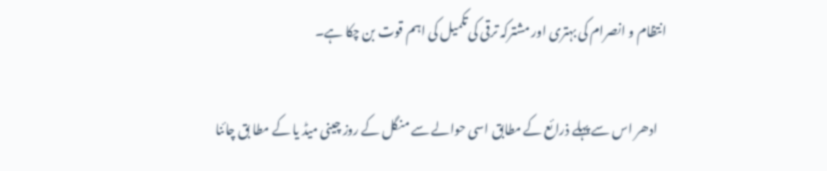انتظام و انصرام کی بہتری اور مشترکہ ترقی کی تکمیل کی اہم قوت بن چکا ہے۔

    ادھر اس سے پہلے ذرائع کے مطابق اسی حوالے سے منگل کے روز چینی میڈ یا کے مطا بق چائنا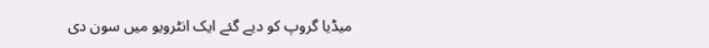میڈیا گروپ کو دیے گئے ایک انٹرویو میں سون دی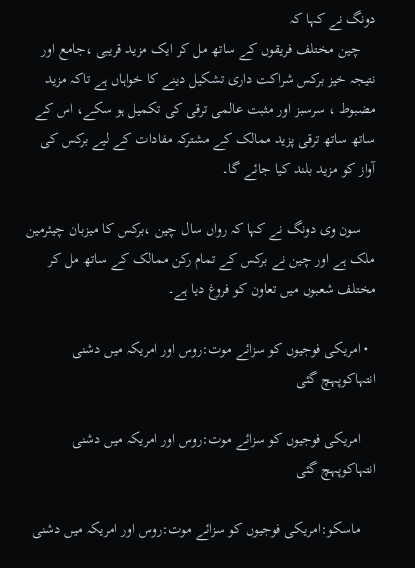دونگ نے کہا کہ
    چین مختلف فریقوں کے ساتھ مل کر ایک مزید قریبی ،جامع اور نتیجہ خیز برکس شراکت داری تشکیل دینے کا خواہاں ہے تاکہ مزید مضبوط ، سرسبز اور مثبت عالمی ترقی کی تکمیل ہو سکے، اس کے ساتھ ساتھ ترقی پزید ممالک کے مشترکہ مفادات کے لیے برکس کی آواز کو مزید بلند کیا جائے گا۔

    سون وی دونگ نے کہا کہ رواں سال چین ،برکس کا میزبان چیئرمین ملک ہے اور چین نے برکس کے تمام رکن ممالک کے ساتھ مل کر مختلف شعبوں میں تعاون کو فروغ دیا ہے۔

  • امریکی فوجیوں کو سزائے موت:روس اور امریکہ میں دشنی انتہاکوپہچ گئی

    امریکی فوجیوں کو سزائے موت:روس اور امریکہ میں دشنی انتہاکوپہچ گئی

    ماسکو:امریکی فوجیوں کو سزائے موت:روس اور امریکہ میں دشنی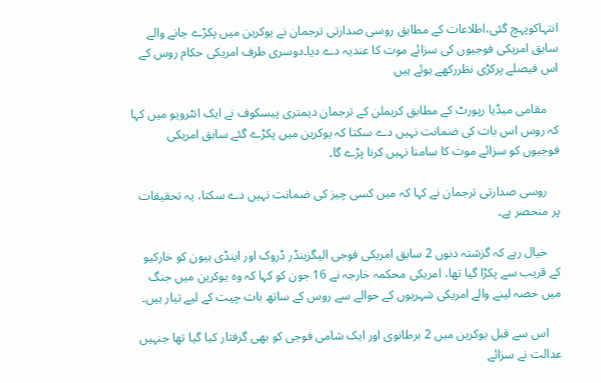انتہاکوپہچ گئی،اطلاعات کے مطابق روسی صدارتی ترجمان نے یوکرین میں پکڑے جانے والے سابق امریکی فوجیوں کی سزائے موت کا عندیہ دے دیا۔دوسری طرف امریکی حکام روس کے اس فیصلے پرکڑی نظررکھے ہوئے ہیں

    مقامی میڈیا رپورٹ کے مطابق کریملن کے ترجمان دیمتری پیسکوف نے ایک انٹرویو میں کہا کہ روس اس بات کی ضمانت نہیں دے سکتا کہ یوکرین میں پکڑے گئے سابق امریکی فوجیوں کو سزائے موت کا سامنا نہیں کرنا پڑے گا۔

    روسی صدارتی ترجمان نے کہا کہ میں کسی چیز کی ضمانت نہیں دے سکتا، یہ تحقیقات پر منحصر ہے۔

    خیال رہے کہ گزشتہ دنوں 2 سابق امریکی فوجی الیگزینڈر ڈروک اور اینڈی ہیون کو خارکیو کے قریب سے پکڑا گیا تھا، امریکی محکمہ خارجہ نے 16 جون کو کہا کہ وہ یوکرین میں جنگ میں حصہ لینے والے امریکی شہریوں کے حوالے سے روس کے ساتھ بات چیت کے لیے تیار ہیں۔

    اس سے قبل یوکرین میں 2 برطانوی اور ایک شامی فوجی کو بھی گرفتار کیا گیا تھا جنہیں عدالت نے سزائے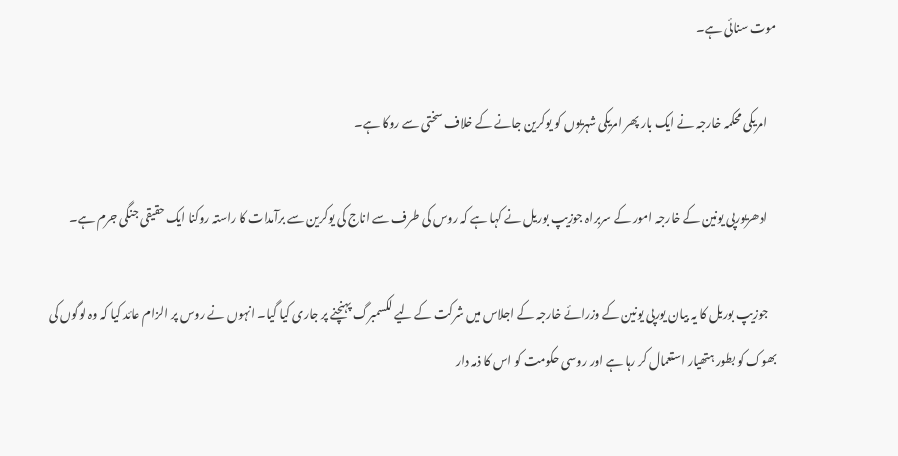موت سنائی ہے۔

    امریکی محکمہ خارجہ نے ایک بار پھر امریکی شہریوں کو یوکرین جانے کے خلاف سختی سے روکا ہے۔

    ادھریورپی یونین کے خارجہ امور کے سربراہ جوزیپ بوریل نے کہا ہے کہ روس کی طرف سے اناج کی یوکرین سے برآمدات کا راستہ روکنا ایک حقیقی جنگی جرم ہے۔

    جوزیپ بوریل کا یہ بیان یورپی یونین کے وزرائے خارجہ کے اجلاس میں شرکت کے لیے لکسمبرگ پہنچنے پر جاری کیا گیا۔ انہوں نے روس پر الزام عائد کیا کہ وہ لوگوں کی بھوک کو بطور ہتھیار استعمال کر رہا ہے اور روسی حکومت کو اس کا ذمہ دار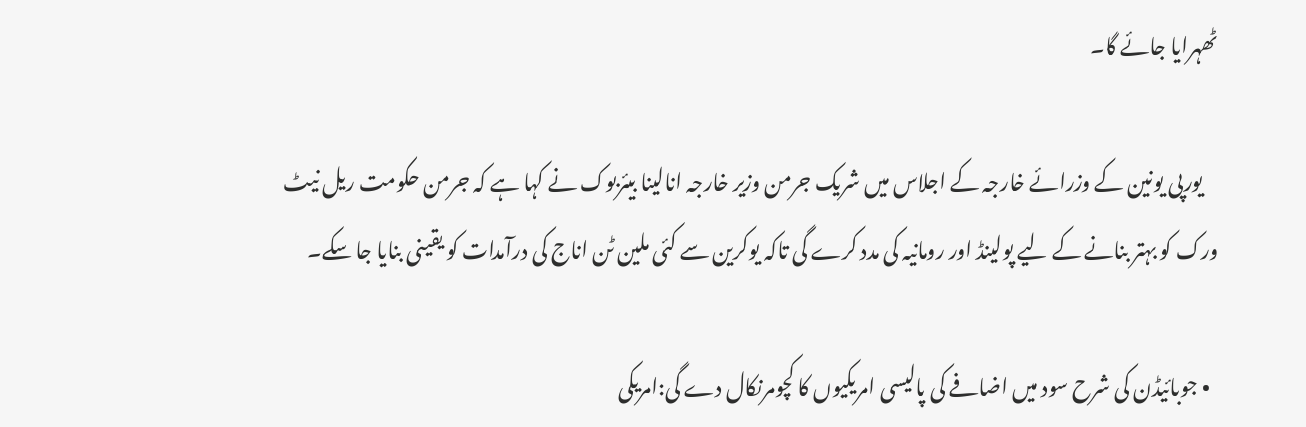ٹھہرایا جائے گا۔

    یورپی یونین کے وزرائے خارجہ کے اجلاس میں شریک جرمن وزیر خارجہ انالینا بیئربوک نے کہا ہے کہ جرمن حکومت ریل نیٹ ورک کو بہتر بنانے کے لیے پولینڈ اور رومانیہ کی مدد کرے گی تاکہ یوکرین سے کئی ملین ٹن اناج کی درآمدات کو یقینی بنایا جا سکے۔

  • جوبائیڈن کی شرح سود میں اضافے کی پالیسی امریکیوں کا کچومرنکال دے گی:امریکی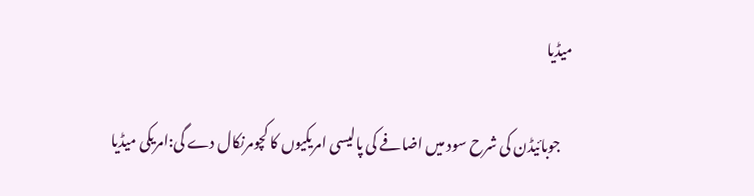میڈیا

    جوبائیڈن کی شرح سود میں اضافے کی پالیسی امریکیوں کا کچومرنکال دے گی:امریکی میڈیا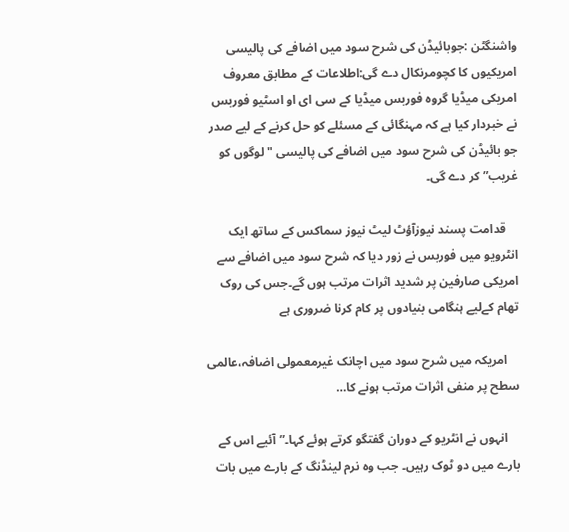واشنگٹن :جوبائیڈن کی شرح سود میں اضافے کی پالیسی امریکیوں کا کچومرنکال دے گی:اطلاعات کے مطابق معروف امریکی میڈیا گروہ فوربس میڈیا کے سی ای او اسٹیو فوربس نے خبردار کیا ہے کہ مہنگائی کے مسئلے کو حل کرنے کے لیے صدر جو بائیڈن کی شرح سود میں اضافے کی پالیسی "لوگوں کو غریب” کر دے گی۔

    قدامت پسند نیوزآؤٹ لیٹ نیوز سماکس کے ساتھ ایک انٹرویو میں فوربس نے زور دیا کہ شرح سود میں اضافے سے امریکی صارفین پر شدید اثرات مرتب ہوں گے۔جس کی روک تھام کےلیے ہنگامی بنیادوں پر کام کرنا ضروری ہے

    امریکہ میں شرح سود میں اچانک غیرمعمولی اضافہ،عالمی سطح پر منفی اثرات مرتب ہونے کا…

    انہوں نے انٹریو کے دوران گفتگو کرتے ہوئے کہا۔”آئیے اس کے بارے میں دو ٹوک رہیں۔ جب وہ نرم لینڈنگ کے بارے میں بات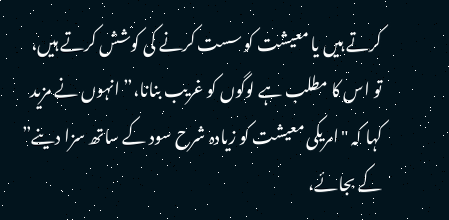کرتے ہیں یا معیشت کو سست کرنے کی کوشش کرتے ہیں، تو اس کا مطلب ہے لوگوں کو غریب بنانا،” انہوں نے مزید کہا کہ "امریکی معیشت کو زیادہ شرح سود کے ساتھ سزا دینے” کے بجائے،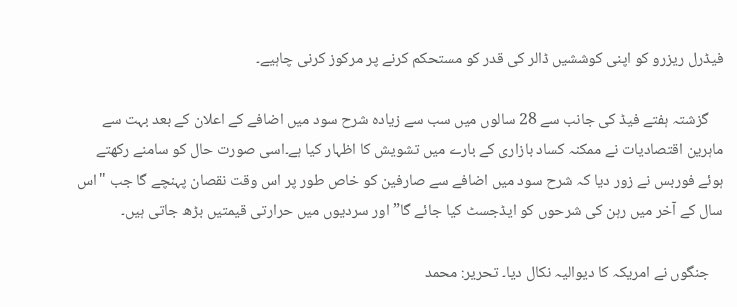فیڈرل ریزرو کو اپنی کوششیں ڈالر کی قدر کو مستحکم کرنے پر مرکوز کرنی چاہیے۔

    گزشتہ ہفتے فیڈ کی جانب سے 28 سالوں میں سب سے زیادہ شرح سود میں اضافے کے اعلان کے بعد بہت سے ماہرین اقتصادیات نے ممکنہ کساد بازاری کے بارے میں تشویش کا اظہار کیا ہے۔اسی صورت حال کو سامنے رکھتے ہوئے فوربس نے زور دیا کہ شرح سود میں اضافے سے صارفین کو خاص طور پر اس وقت نقصان پہنچے گا جب "اس سال کے آخر میں رہن کی شرحوں کو ایڈجسٹ کیا جائے گا” اور سردیوں میں حرارتی قیمتیں بڑھ جاتی ہیں۔

    جنگوں نے امریکہ کا دیوالیہ نکال دیا۔ تحریر: محمد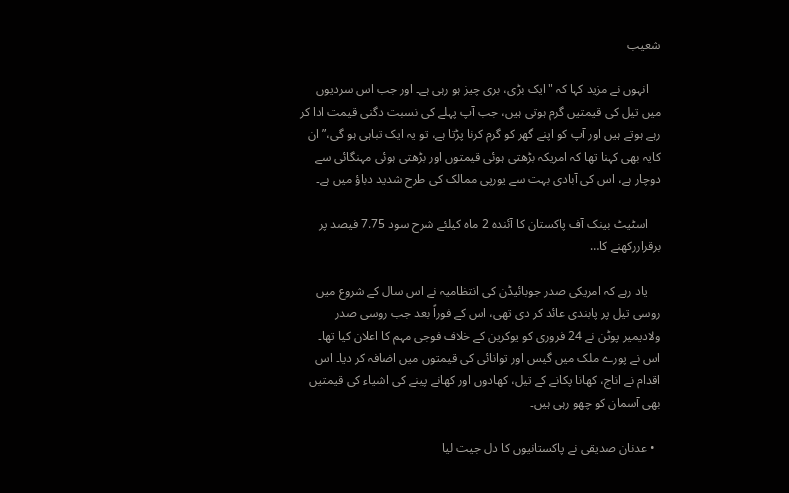شعیب

    انہوں نے مزید کہا کہ "ایک بڑی، بری چیز ہو رہی ہے۔ اور جب اس سردیوں میں تیل کی قیمتیں گرم ہوتی ہیں، جب آپ پہلے کی نسبت دگنی قیمت ادا کر رہے ہوتے ہیں اور آپ کو اپنے گھر کو گرم کرنا پڑتا ہے، تو یہ ایک تباہی ہو گی،” ان کایہ بھی کہنا تھا کہ امریکہ بڑھتی ہوئی قیمتوں اور بڑھتی ہوئی مہنگائی سے دوچار ہے، اس کی آبادی بہت سے یورپی ممالک کی طرح شدید دباؤ میں ہے۔

    اسٹیٹ بینک آف پاکستان کا آئندہ 2 ماہ کیلئے شرح سود 7.75 فیصد پر برقراررکھنے کا…

    یاد رہے کہ امریکی صدر جوبائیڈن کی انتظامیہ نے اس سال کے شروع میں روسی تیل پر پابندی عائد کر دی تھی، اس کے فوراً بعد جب روسی صدر ولادیمیر پوٹن نے 24 فروری کو یوکرین کے خلاف فوجی مہم کا اعلان کیا تھا۔ اس نے پورے ملک میں گیس اور توانائی کی قیمتوں میں اضافہ کر دیا۔ اس اقدام نے اناج، کھانا پکانے کے تیل، کھادوں اور کھانے پینے کی اشیاء کی قیمتیں بھی آسمان کو چھو رہی ہیں۔

  • عدنان صدیقی نے پاکستانیوں کا دل جیت لیا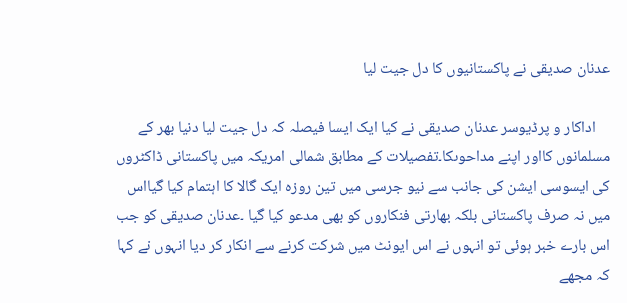عدنان صدیقی نے پاکستانیوں کا دل جیت لیا

    اداکار و پرڈیوسر عدنان صدیقی نے کیا ایک ایسا فیصلہ کہ دل جیت لیا دنیا بھر کے مسلمانوں کااور اپنے مداحوںکا۔تفصیلات کے مطابق شمالی امریکہ میں پاکستانی ڈاکٹروں کی ایسوسی ایشن کی جانب سے نیو جرسی میں تین روزہ ایک گالا کا اہتمام کیا گیااس میں نہ صرف پاکستانی بلکہ بھارتی فنکاروں کو بھی مدعو کیا گیا ۔عدنان صدیقی کو جب اس بارے خبر ہوئی تو انہوں نے اس ایونٹ میں شرکت کرنے سے انکار کر دیا انہوں نے کہا کہ مجھے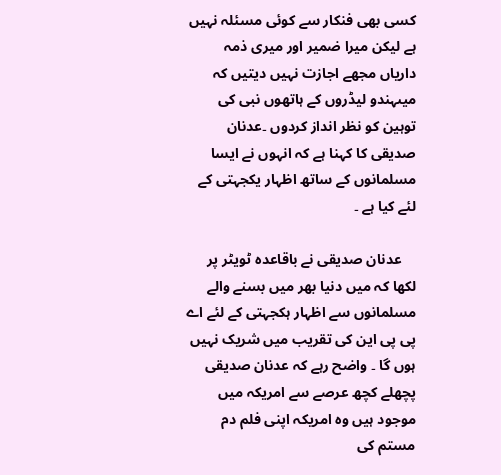کسی بھی فنکار سے کوئی مسئلہ نہیں ہے لیکن میرا ضمیر اور میری ذمہ داریاں مجھے اجازت نہیں دیتیں کہ میںہندو لیڈروں کے ہاتھوں نبی کی توہین کو نظر انداز کردوں ۔عدنان صدیقی کا کہنا ہے کہ انہوں نے ایسا مسلمانوں کے ساتھ اظہار یکجہتی کے لئے کیا ہے ۔

    عدنان صدیقی نے باقاعدہ ٹویٹر پر لکھا کہ میں دنیا بھر میں بسنے والے مسلمانوں سے اظہار ہکجہتی کے لئے اے پی پی این کی تقریب میں شریک نہیں ہوں گا ۔ واضح رہے کہ عدنان صدیقی پچھلے کچھ عرصے سے امریکہ میں موجود ہیں وہ امریکہ اپنی فلم دم مستم کی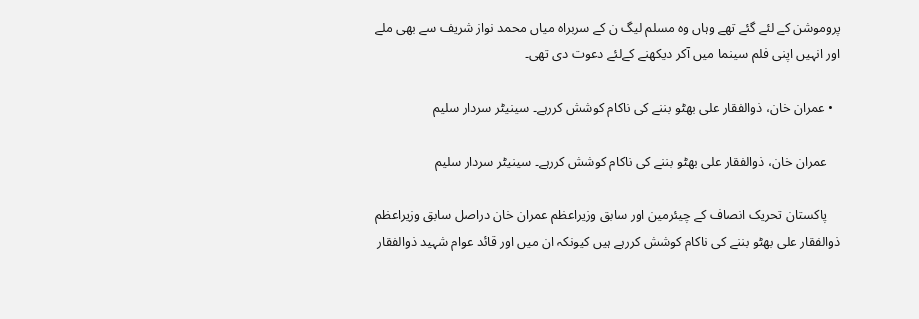پروموشن کے لئے گئے تھے وہاں وہ مسلم لیگ ن کے سربراہ میاں محمد نواز شریف سے بھی ملے اور انہیں اپنی فلم سینما میں آکر دیکھنے کےلئے دعوت دی تھی۔

  • عمران خان، ذوالفقار علی بھٹو بننے کی ناکام کوشش کررہے۔ سینیٹر سردار سلیم

    عمران خان، ذوالفقار علی بھٹو بننے کی ناکام کوشش کررہے۔ سینیٹر سردار سلیم

    پاکستان تحریک انصاف کے چیئرمین اور سابق وزیراعظم عمران خان دراصل سابق وزیراعظم ذوالفقار علی بھٹو بننے کی ناکام کوشش کررہے ہیں کیونکہ ان میں اور قائد عوام شہید ذوالفقار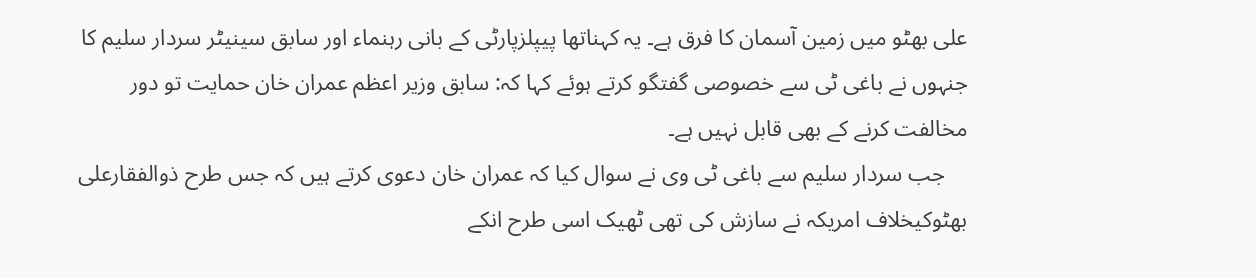علی بھٹو میں زمین آسمان کا فرق ہے۔ یہ کہناتھا پیپلزپارٹی کے بانی رہنماء اور سابق سینیٹر سردار سلیم کا جنہوں نے باغی ٹی سے خصوصی گفتگو کرتے ہوئے کہا کہ: سابق وزیر اعظم عمران خان حمایت تو دور مخالفت کرنے کے بھی قابل نہیں ہے۔
    جب سردار سلیم سے باغی ٹی وی نے سوال کیا کہ عمران خان دعوی کرتے ہیں کہ جس طرح ذوالفقارعلی بھٹوکیخلاف امریکہ نے سازش کی تھی ٹھیک اسی طرح انکے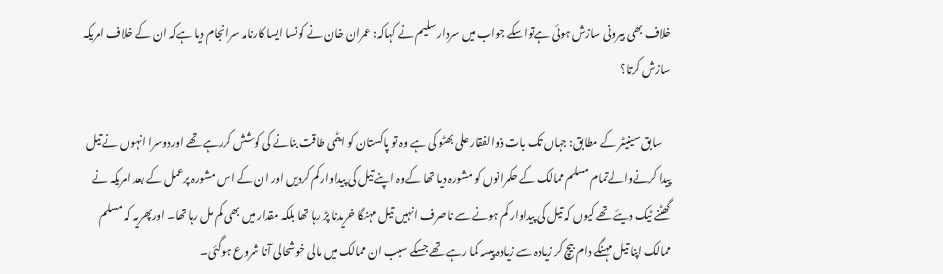خلاف بھی بیرونی سازش ہوئی ہےتواسکے جواب میں سردار سلیم نے کہاکہ: عمران خان نے کونسا ایسا کارنامہ سرانجام دیا ہےکہ ان کے خلاف امریکہ سازش کرتا؟

    سابق سینیٹر کے مطابق: جہاں تک بات ذوالفقار علی بھٹو کی ہے وہ تو پاکستان کو ایٹمی طاقت بنانے کی کوشش کررہے تھے اوردوسرا انہوں نے تیل پیدا کرنےوالےتمام مسلم ممالک کے حکمرانوں کو مشورہ دیا تھا کےوہ اپنے تیل کی پیداوار کم کردیں اور ان کے اس مشورہ پرعمل کے بعد امریکہ نے گھٹنے ٹیک دیئے تھے کیوں کہ تیل کی پیداوار کم ہونے سے ناصرف انہیں تیل مہنگا خریدنا پڑ رہا تھا بلکہ مقدار میں بھی کم مل رہا تھا۔ اورپھریہ کہ مسلم ممالک اپنا تیل مہنگے دام بیچ کر زیادہ سے زیادہ پیسہ کما رہے تھے جسکے سبب ان ممالک میں مالی خوشحالی آنا شروع ہوگئی۔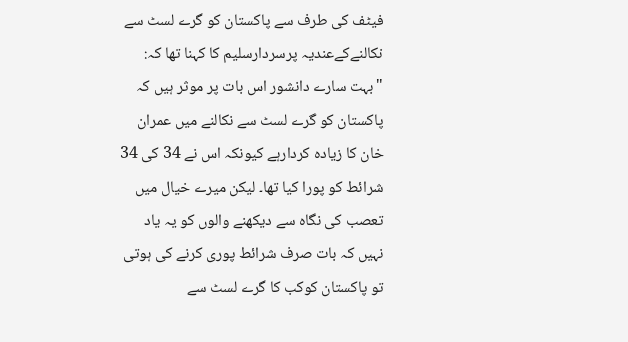فیٹف کی طرف سے پاکستان کو گرے لسٹ سے نکالنےکےعندیہ پرسردارسلیم کا کہنا تھا کہ: "بہت سارے دانشور اس بات پر موثر ہیں کہ پاکستان کو گرے لسٹ سے نکالنے میں عمران خان کا زیادہ کردارہے کیونکہ اس نے 34 کی 34 شرائط کو پورا کیا تھا۔ لیکن میرے خیال میں تعصب کی نگاہ سے دیکھنے والوں کو یہ یاد نہیں کہ بات صرف شرائط پوری کرنے کی ہوتی تو پاکستان کوکب کا گرے لسٹ سے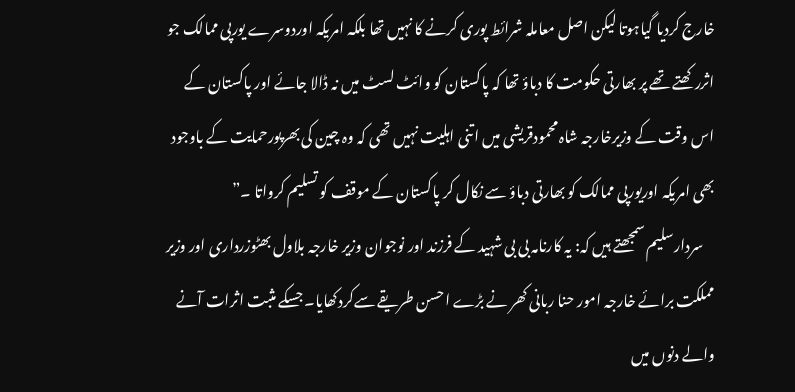خارج کردیا گیاہوتا لیکن اصل معاملہ شرائط پوری کرنے کا نہیں تھا بلکہ امریکہ اوردوسرے یورپی ممالک جو اثررکھتے تھے پر بھارتی حکومت کا دباؤ تھا کہ پاکستان کو وائٹ لسٹ میں نہ ڈالا جائے اور پاکستان کے اس وقت کے وزیرخارجہ شاہ محمودقریشی میں اتنی اہلیت نہیں تھی کہ وہ چین کی بھرپورحمایت کے باوجود بھی امریکہ اوریورپی ممالک کو بھارتی دباؤ سے نکال کر پاکستان کے موقف کو تسلیم کرواتا ۔”
    سردارسلیم سمجھتے ہیں کہ: یہ کارنامہ بی بی شہید کے فرزند اور نوجوان وزیر خارجہ بلاول بھٹوزرداری اور وزیر مملکت برائے خارجہ امور حنا ربانی کھر نے بڑے احسن طریقے سےکردکھایا۔ جسکے مثبت اثرات آنے والے دنوں میں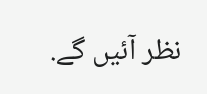نظر آئیں گے.